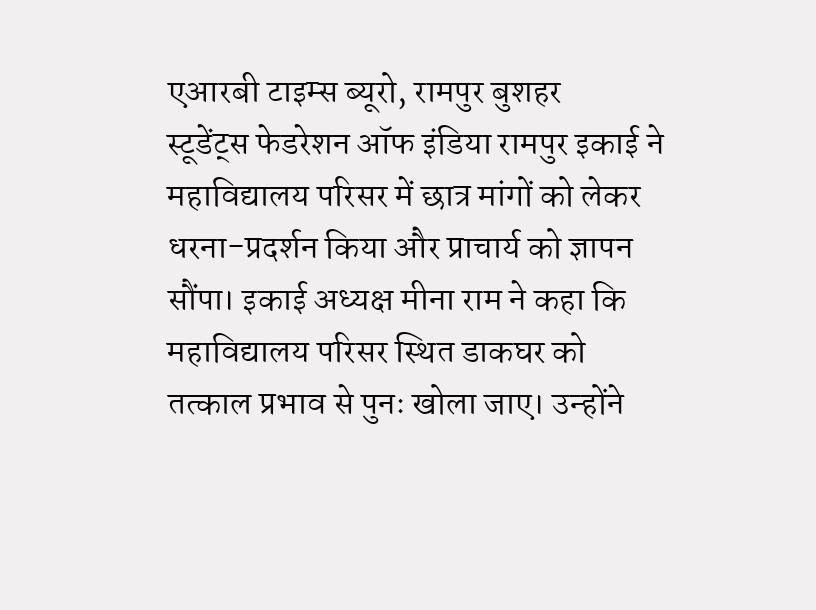एआरबी टाइम्स ब्यूरो, रामपुर बुशहर
स्टूडेंट्स फेडरेशन ऑफ इंडिया रामपुर इकाई ने महाविद्यालय परिसर में छात्र मांगों को लेकर धरना-प्रदर्शन किया और प्राचार्य को ज्ञापन सौंपा। इकाई अध्यक्ष मीना राम ने कहा कि महाविद्यालय परिसर स्थित डाकघर को तत्काल प्रभाव से पुनः खोला जाए। उन्होंने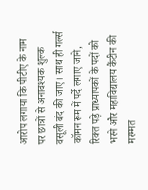आरोप लगाया कि पीटीए के नाम पर छात्रों से अनावश्यक शुल्क वसूली बंद की जाए। साथ ही गर्ल्स कॉमन रूम में पर्दे लगाए जाने, रिक्त पड़े प्राध्यापकों के पदों को भरने और महाविद्यालय कैंटीन की मरम्मत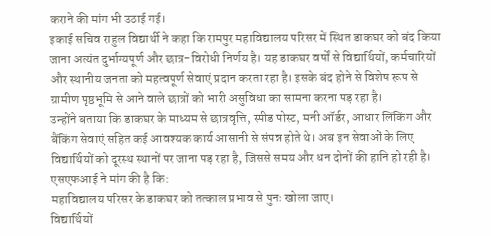कराने की मांग भी उठाई गई।
इकाई सचिव राहुल विद्यार्थी ने कहा कि रामपुर महाविद्यालय परिसर में स्थित डाकघर को बंद किया जाना अत्यंत दुर्भाग्यपूर्ण और छात्र-विरोधी निर्णय है। यह डाकघर वर्षों से विद्यार्थियों, कर्मचारियों और स्थानीय जनता को महत्वपूर्ण सेवाएं प्रदान करता रहा है। इसके बंद होने से विशेष रूप से ग्रामीण पृष्ठभूमि से आने वाले छात्रों को भारी असुविधा का सामना करना पड़ रहा है।
उन्होंने बताया कि डाकघर के माध्यम से छात्रवृत्ति, स्पीड पोस्ट, मनी ऑर्डर, आधार लिंकिंग और बैंकिंग सेवाएं सहित कई आवश्यक कार्य आसानी से संपन्न होते थे। अब इन सेवाओं के लिए विद्यार्थियों को दूरस्थ स्थानों पर जाना पड़ रहा है, जिससे समय और धन दोनों की हानि हो रही है।
एसएफआई ने मांग की है कि:
महाविद्यालय परिसर के डाकघर को तत्काल प्रभाव से पुनः खोला जाए।
विद्यार्थियों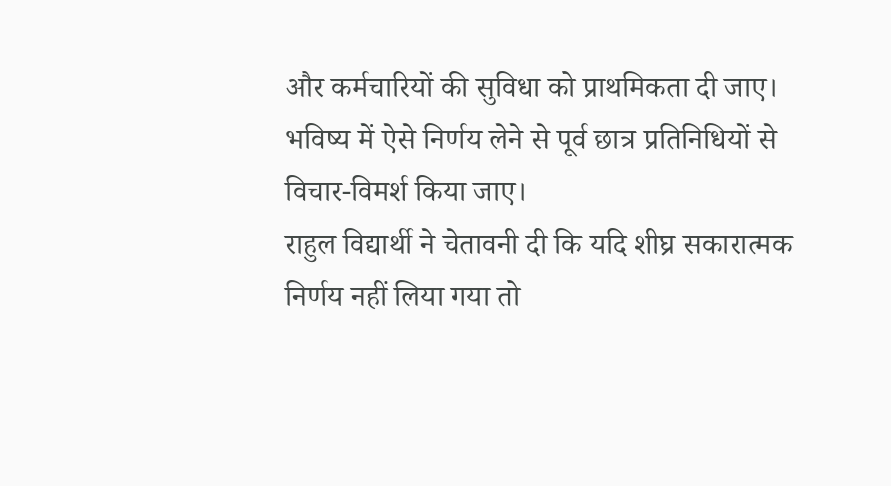और कर्मचारियों की सुविधा को प्राथमिकता दी जाए।
भविष्य में ऐसे निर्णय लेने से पूर्व छात्र प्रतिनिधियों से विचार-विमर्श किया जाए।
राहुल विद्यार्थी ने चेतावनी दी कि यदि शीघ्र सकारात्मक निर्णय नहीं लिया गया तो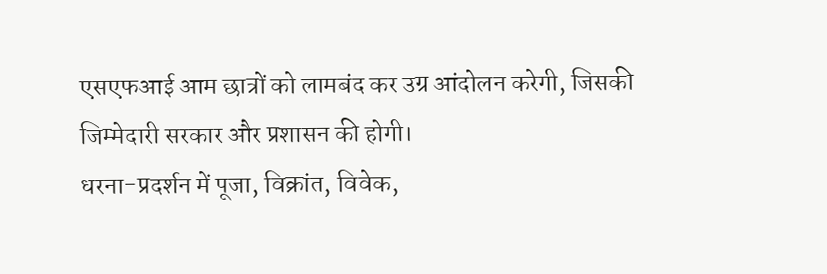एसएफआई आम छात्रों को लामबंद कर उग्र आंदोलन करेगी, जिसकी जिम्मेदारी सरकार और प्रशासन की होगी।
धरना-प्रदर्शन में पूजा, विक्रांत, विवेक,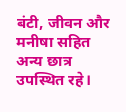बंटी, जीवन और मनीषा सहित अन्य छात्र उपस्थित रहे।